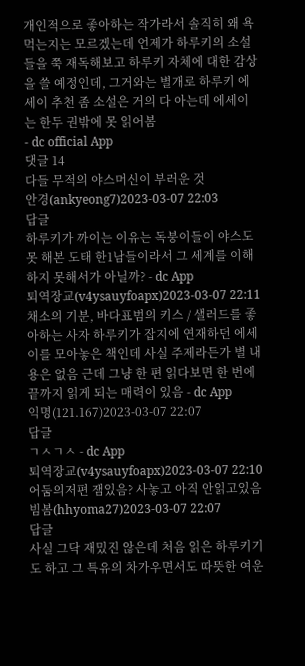개인적으로 좋아하는 작가라서 솔직히 왜 욕먹는지는 모르겠는데 언제가 하루키의 소설들을 쭉 재독해보고 하루키 자체에 대한 감상을 쓸 예정인데, 그거와는 별개로 하루키 에세이 추천 좀 소설은 거의 다 아는데 에세이는 한두 권밖에 못 읽어봄
- dc official App
댓글 14
다들 무적의 야스머신이 부러운 것
안경(ankyeong7)2023-03-07 22:03
답글
하루키가 까이는 이유는 독붕이들이 야스도 못 해본 도태 한1남들이라서 그 세계를 이해하지 못해서가 아닐까? - dc App
퇴역장교(v4ysauyfoapx)2023-03-07 22:11
채소의 기분, 바다표범의 키스 / 샐러드를 좋아하는 사자 하루키가 잡지에 연재하던 에세이를 모아놓은 책인데 사실 주제라든가 별 내용은 없음 근데 그냥 한 편 읽다보면 한 번에 끝까지 읽게 되는 매력이 있음 - dc App
익명(121.167)2023-03-07 22:07
답글
ㄱㅅㄱㅅ - dc App
퇴역장교(v4ysauyfoapx)2023-03-07 22:10
어둠의저편 잼있음? 사놓고 아직 안읽고있음
빔봄(hhyoma27)2023-03-07 22:07
답글
사실 그닥 재밌진 않은데 처음 읽은 하루키기도 하고 그 특유의 차가우면서도 따뜻한 여운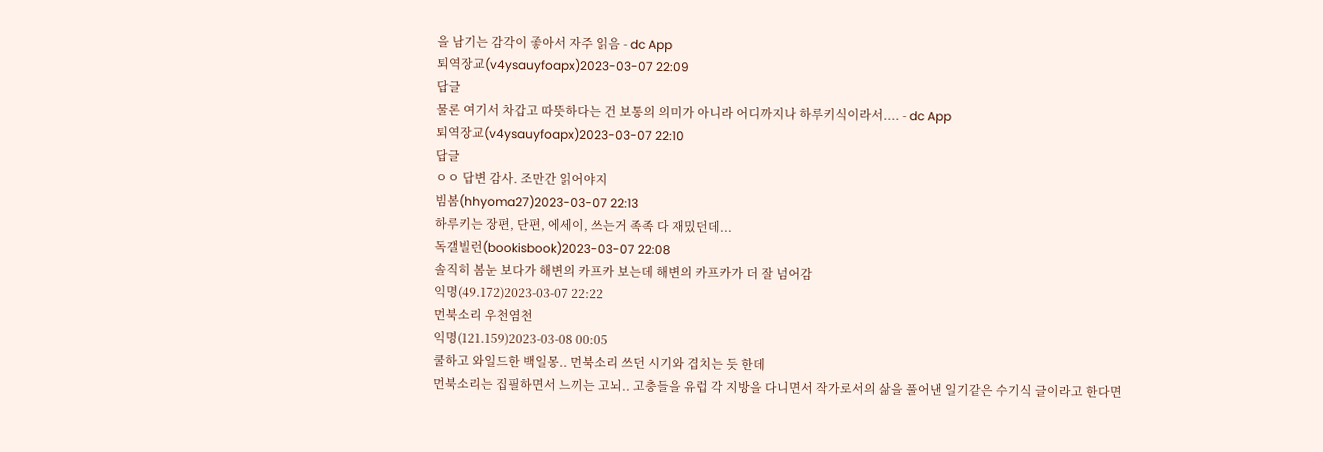을 남기는 감각이 좋아서 자주 읽음 - dc App
퇴역장교(v4ysauyfoapx)2023-03-07 22:09
답글
물론 여기서 차갑고 따뜻하다는 건 보통의 의미가 아니라 어디까지나 하루키식이라서.... - dc App
퇴역장교(v4ysauyfoapx)2023-03-07 22:10
답글
ㅇㅇ 답변 감사. 조만간 읽어야지
빔봄(hhyoma27)2023-03-07 22:13
하루키는 장편, 단편, 에세이, 쓰는거 족족 다 재밌던데...
독갤빌런(bookisbook)2023-03-07 22:08
솔직히 봄눈 보다가 해변의 카프카 보는데 해변의 카프카가 더 잘 넘어감
익명(49.172)2023-03-07 22:22
먼북소리 우천염천
익명(121.159)2023-03-08 00:05
쿨하고 와일드한 백일몽.. 먼북소리 쓰던 시기와 겹치는 듯 한데
먼북소리는 집필하면서 느끼는 고뇌.. 고충들을 유럽 각 지방을 다니면서 작가로서의 삶을 풀어낸 일기같은 수기식 글이라고 한다면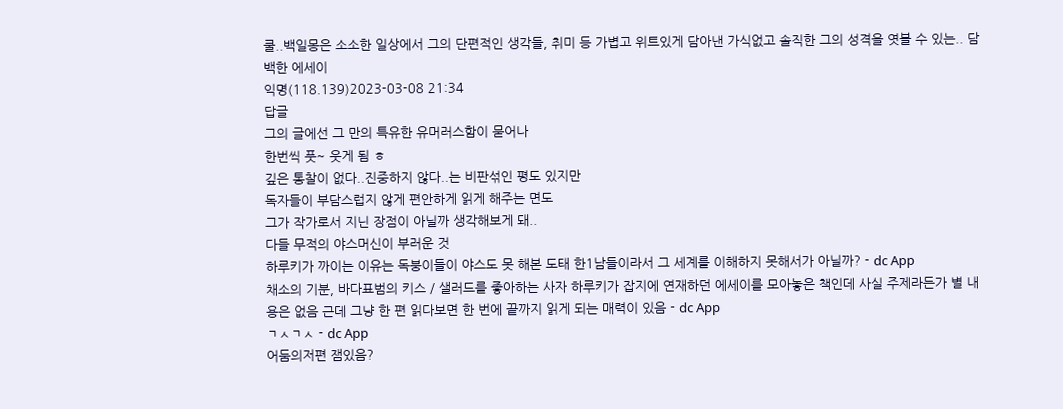쿨..백일몽은 소소한 일상에서 그의 단편적인 생각들, 취미 등 가볍고 위트있게 담아낸 가식없고 솔직한 그의 성격을 엿볼 수 있는.. 담백한 에세이
익명(118.139)2023-03-08 21:34
답글
그의 글에선 그 만의 특유한 유머러스함이 묻어나
한번씩 풋~ 웃게 됨 ㅎ
깊은 통찰이 없다..진중하지 않다..는 비판섞인 평도 있지만
독자들이 부담스럽지 않게 편안하게 읽게 해주는 면도
그가 작가로서 지닌 장점이 아닐까 생각해보게 돼..
다들 무적의 야스머신이 부러운 것
하루키가 까이는 이유는 독붕이들이 야스도 못 해본 도태 한1남들이라서 그 세계를 이해하지 못해서가 아닐까? - dc App
채소의 기분, 바다표범의 키스 / 샐러드를 좋아하는 사자 하루키가 잡지에 연재하던 에세이를 모아놓은 책인데 사실 주제라든가 별 내용은 없음 근데 그냥 한 편 읽다보면 한 번에 끝까지 읽게 되는 매력이 있음 - dc App
ㄱㅅㄱㅅ - dc App
어둠의저편 잼있음?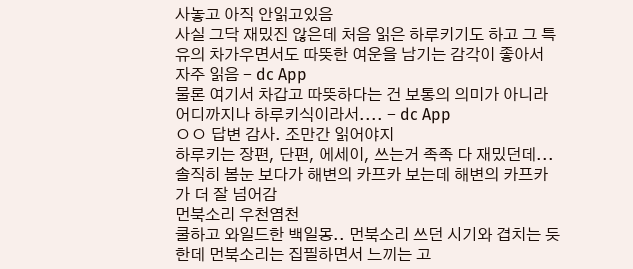사놓고 아직 안읽고있음
사실 그닥 재밌진 않은데 처음 읽은 하루키기도 하고 그 특유의 차가우면서도 따뜻한 여운을 남기는 감각이 좋아서 자주 읽음 - dc App
물론 여기서 차갑고 따뜻하다는 건 보통의 의미가 아니라 어디까지나 하루키식이라서.... - dc App
ㅇㅇ 답변 감사. 조만간 읽어야지
하루키는 장편, 단편, 에세이, 쓰는거 족족 다 재밌던데...
솔직히 봄눈 보다가 해변의 카프카 보는데 해변의 카프카가 더 잘 넘어감
먼북소리 우천염천
쿨하고 와일드한 백일몽.. 먼북소리 쓰던 시기와 겹치는 듯 한데 먼북소리는 집필하면서 느끼는 고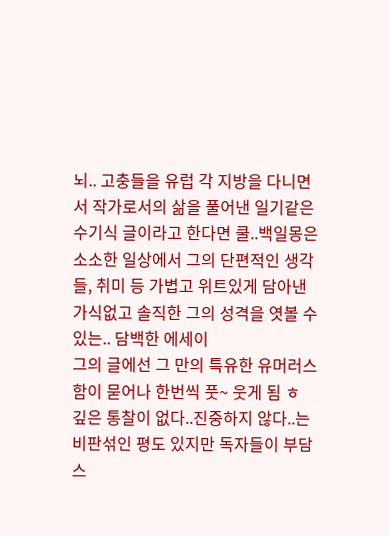뇌.. 고충들을 유럽 각 지방을 다니면서 작가로서의 삶을 풀어낸 일기같은 수기식 글이라고 한다면 쿨..백일몽은 소소한 일상에서 그의 단편적인 생각들, 취미 등 가볍고 위트있게 담아낸 가식없고 솔직한 그의 성격을 엿볼 수 있는.. 담백한 에세이
그의 글에선 그 만의 특유한 유머러스함이 묻어나 한번씩 풋~ 웃게 됨 ㅎ 깊은 통찰이 없다..진중하지 않다..는 비판섞인 평도 있지만 독자들이 부담스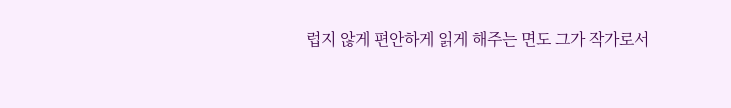럽지 않게 편안하게 읽게 해주는 면도 그가 작가로서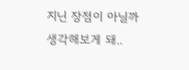지닌 장점이 아닐까 생각해보게 돼..